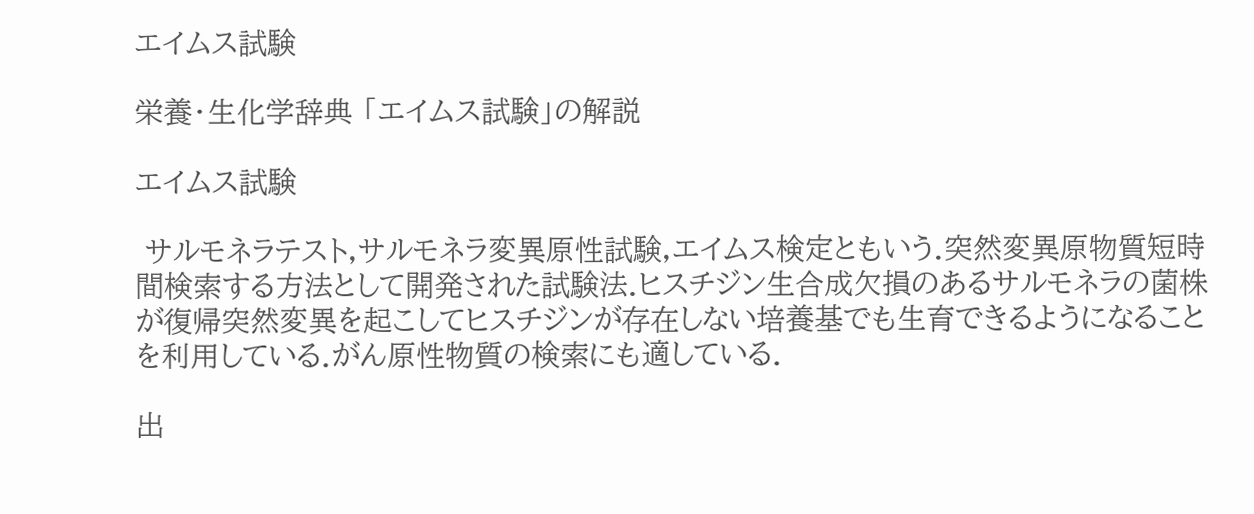エイムス試験

栄養・生化学辞典 「エイムス試験」の解説

エイムス試験

 サルモネラテスト,サルモネラ変異原性試験,エイムス検定ともいう.突然変異原物質短時間検索する方法として開発された試験法.ヒスチジン生合成欠損のあるサルモネラの菌株が復帰突然変異を起こしてヒスチジンが存在しない培養基でも生育できるようになることを利用している.がん原性物質の検索にも適している.

出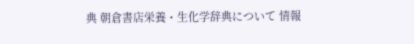典 朝倉書店栄養・生化学辞典について 情報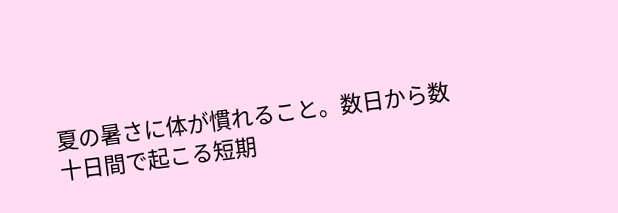夏の暑さに体が慣れること。数日から数十日間で起こる短期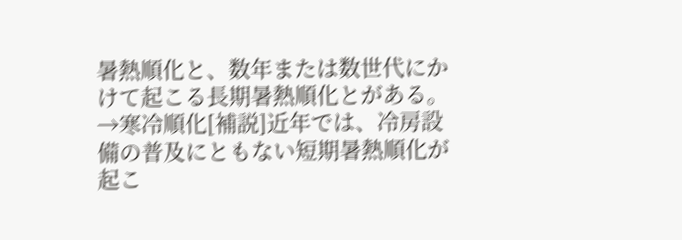暑熱順化と、数年または数世代にかけて起こる長期暑熱順化とがある。→寒冷順化[補説]近年では、冷房設備の普及にともない短期暑熱順化が起こ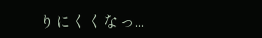りにくくなっ...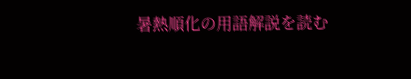暑熱順化の用語解説を読む